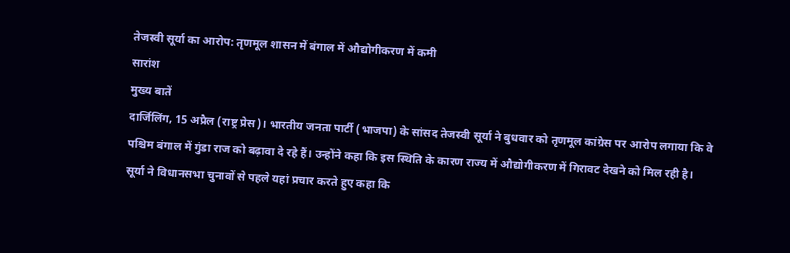तेजस्वी सूर्या का आरोप: तृणमूल शासन में बंगाल में औद्योगीकरण में कमी
सारांश
मुख्य बातें
दार्जिलिंग, 15 अप्रैल (राष्ट्र प्रेस)। भारतीय जनता पार्टी (भाजपा) के सांसद तेजस्वी सूर्या ने बुधवार को तृणमूल कांग्रेस पर आरोप लगाया कि वे पश्चिम बंगाल में गुंडा राज को बढ़ावा दे रहे हैं। उन्होंने कहा कि इस स्थिति के कारण राज्य में औद्योगीकरण में गिरावट देखने को मिल रही है।
सूर्या ने विधानसभा चुनावों से पहले यहां प्रचार करते हुए कहा कि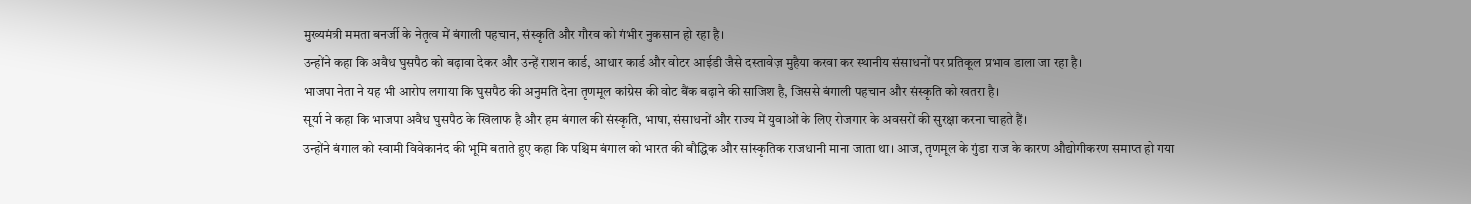मुख्यमंत्री ममता बनर्जी के नेतृत्व में बंगाली पहचान, संस्कृति और गौरव को गंभीर नुकसान हो रहा है।
उन्होंने कहा कि अवैध घुसपैठ को बढ़ावा देकर और उन्हें राशन कार्ड, आधार कार्ड और वोटर आईडी जैसे दस्तावेज़ मुहैया करवा कर स्थानीय संसाधनों पर प्रतिकूल प्रभाव डाला जा रहा है।
भाजपा नेता ने यह भी आरोप लगाया कि घुसपैठ की अनुमति देना तृणमूल कांग्रेस की वोट बैंक बढ़ाने की साजिश है, जिससे बंगाली पहचान और संस्कृति को खतरा है।
सूर्या ने कहा कि भाजपा अवैध घुसपैठ के खिलाफ है और हम बंगाल की संस्कृति, भाषा, संसाधनों और राज्य में युवाओं के लिए रोजगार के अवसरों की सुरक्षा करना चाहते हैं।
उन्होंने बंगाल को स्वामी विवेकानंद की भूमि बताते हुए कहा कि पश्चिम बंगाल को भारत की बौद्धिक और सांस्कृतिक राजधानी माना जाता था। आज, तृणमूल के गुंडा राज के कारण औद्योगीकरण समाप्त हो गया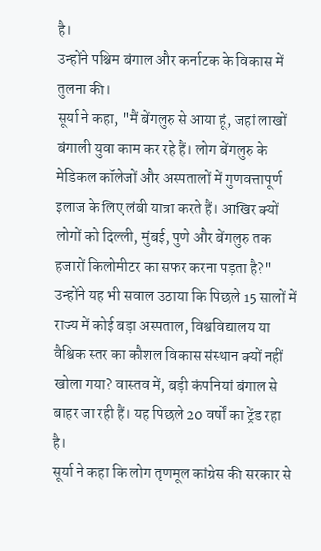है।
उन्होंने पश्चिम बंगाल और कर्नाटक के विकास में तुलना की।
सूर्या ने कहा, "मैं बेंगलुरु से आया हूं, जहां लाखों बंगाली युवा काम कर रहे हैं। लोग बेंगलुरु के मेडिकल कॉलेजों और अस्पतालों में गुणवत्तापूर्ण इलाज के लिए लंबी यात्रा करते हैं। आखिर क्यों लोगों को दिल्ली, मुंबई, पुणे और बेंगलुरु तक हजारों किलोमीटर का सफर करना पड़ता है?"
उन्होंने यह भी सवाल उठाया कि पिछले 15 सालों में राज्य में कोई बड़ा अस्पताल, विश्वविद्यालय या वैश्विक स्तर का कौशल विकास संस्थान क्यों नहीं खोला गया? वास्तव में, बड़ी कंपनियां बंगाल से बाहर जा रही हैं। यह पिछले 20 वर्षों का ट्रेंड रहा है।
सूर्या ने कहा कि लोग तृणमूल कांग्रेस की सरकार से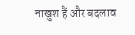नाखुश हैं और बदलाव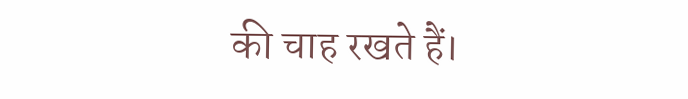की चाह रखते हैं।